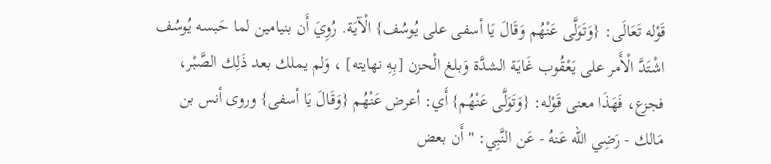قَوْله تَعَالَى: {وَتَوَلَّى عَنْهُم وَقَالَ يَا أسفى على يُوسُف} الْآيَة. رُوِيَ أَن بنيامين لما حَبسه يُوسُف اشْتَدَّ الْأَمر على يَعْقُوب غَايَة الشدَّة وَبلغ الْحزن [بِهِ نهايته] ، وَلم يملك بعد ذَلِك الصَّبْر، فجزع، فَهَذَا معنى قَوْله: {وَتَوَلَّى عَنْهُم} أَي: أعرض عَنْهُم {وَقَالَ يَا أسفى} وروى أنس بن مَالك - رَضِي الله عَنهُ - عَن النَّبِي: " أَن بعض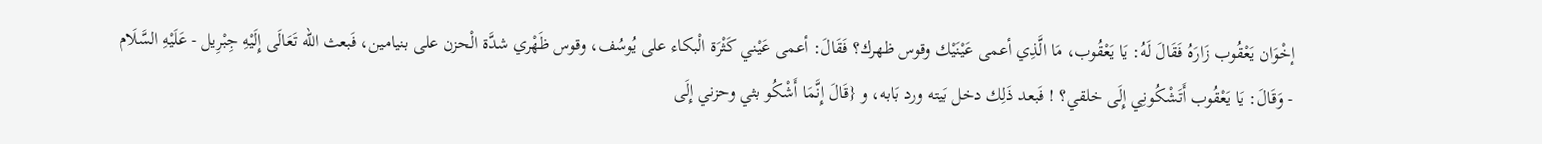إخْوَان يَعْقُوب زَارَهُ فَقَالَ لَهُ: يَا يَعْقُوب، مَا الَّذِي أعمى عَيْنَيْك وقوس ظهرك؟ فَقَالَ: أعمى عَيْني كَثْرَة الْبكاء على يُوسُف، وقوس ظَهْري شدَّة الْحزن على بنيامين، فَبعث الله تَعَالَى إِلَيْهِ جِبْرِيل - عَلَيْهِ السَّلَام - وَقَالَ: يَا يَعْقُوب أَتَشْكُونِي إِلَى خلقي؟ ! فَبعد ذَلِك دخل بَيته ورد بَابه، و {قَالَ إِنَّمَا أَشْكُو بثي وحزني إِلَى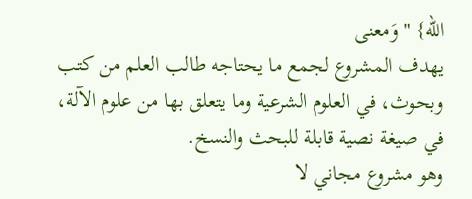الله} " وَمعنى
يهدف المشروع لجمع ما يحتاجه طالب العلم من كتب وبحوث، في العلوم الشرعية وما يتعلق بها من علوم الآلة، في صيغة نصية قابلة للبحث والنسخ.
وهو مشروع مجاني لا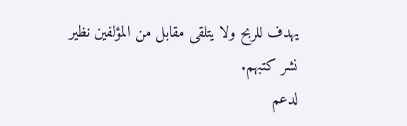يهدف للربح ولا يتلقى مقابل من المؤلفين نظير نشر كتبهم.
لدعم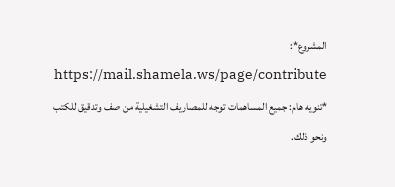المشروع*: https://mail.shamela.ws/page/contribute
*تنويه هام: جميع المساهمات توجه للمصاريف التشغيلية من صف وتدقيق للكتب ونحو ذلك.